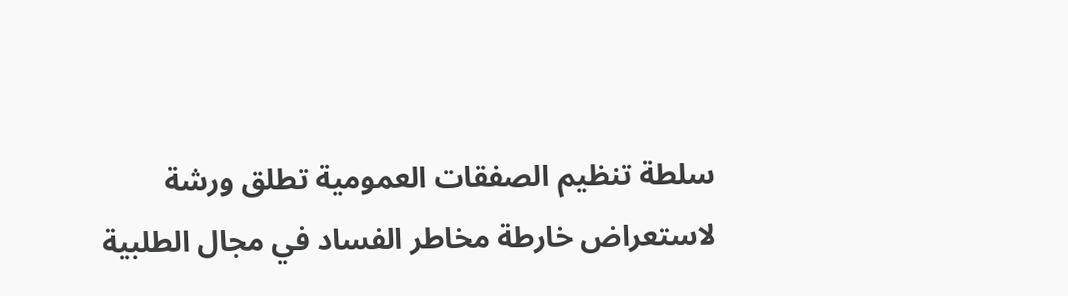سلطة تنظيم الصفقات العمومية تطلق ورشة لاستعراض خارطة مخاطر الفساد في مجال الطلبية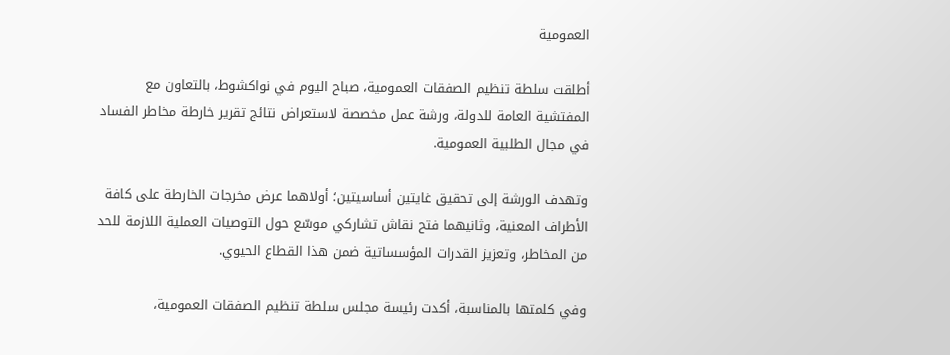العمومية

أطلقت سلطة تنظيم الصفقات العمومية، صباح اليوم في نواكشوط، بالتعاون مع المفتشية العامة للدولة، ورشة عمل مخصصة لاستعراض نتائج تقرير خارطة مخاطر الفساد في مجال الطلبية العمومية.

وتهدف الورشة إلى تحقيق غايتين أساسيتين؛ أولاهما عرض مخرجات الخارطة على كافة الأطراف المعنية، وثانيهما فتح نقاش تشاركي موسّع حول التوصيات العملية اللازمة للحد من المخاطر، وتعزيز القدرات المؤسساتية ضمن هذا القطاع الحيوي.

وفي كلمتها بالمناسبة، أكدت رئيسة مجلس سلطة تنظيم الصفقات العمومية،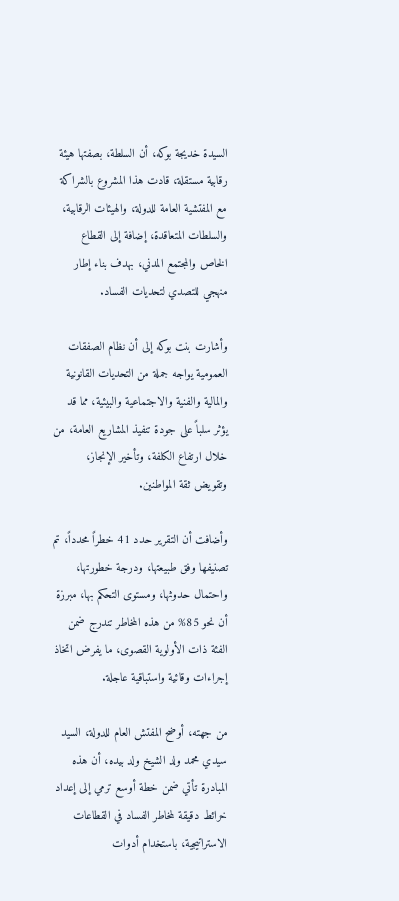السيدة خديجة بوكه، أن السلطة، بصفتها هيئة رقابية مستقلة، قادت هذا المشروع بالشراكة مع المفتشية العامة للدولة، والهيئات الرقابية، والسلطات المتعاقدة، إضافة إلى القطاع الخاص والمجتمع المدني، بهدف بناء إطار منهجي للتصدي لتحديات الفساد.

وأشارت بنت بوكه إلى أن نظام الصفقات العمومية يواجه جملة من التحديات القانونية والمالية والفنية والاجتماعية والبيئية، مما قد يؤثر سلباً على جودة تنفيذ المشاريع العامة، من خلال ارتفاع الكلفة، وتأخير الإنجاز، وتقويض ثقة المواطنين.

وأضافت أن التقرير حدد 41 خطراً محدداً، تم تصنيفها وفق طبيعتها، ودرجة خطورتها، واحتمال حدوثها، ومستوى التحكم بها، مبرزة أن نحو 85% من هذه المخاطر تندرج ضمن الفئة ذات الأولوية القصوى، ما يفرض اتخاذ إجراءات وقائية واستباقية عاجلة.

من جهته، أوضح المفتش العام للدولة، السيد سيدي محمد ولد الشيخ ولد بيده، أن هذه المبادرة تأتي ضمن خطة أوسع ترمي إلى إعداد خرائط دقيقة لمخاطر الفساد في القطاعات الاستراتيجية، باستخدام أدوات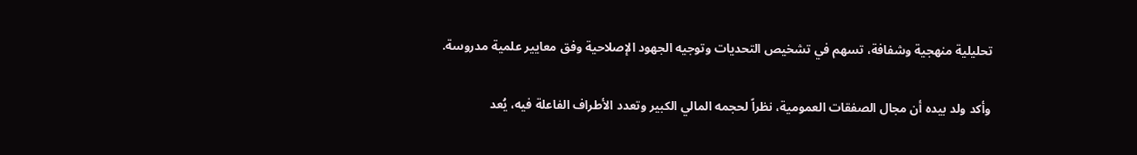تحليلية منهجية وشفافة، تسهم في تشخيص التحديات وتوجيه الجهود الإصلاحية وفق معايير علمية مدروسة.

وأكد ولد بيده أن مجال الصفقات العمومية، نظراً لحجمه المالي الكبير وتعدد الأطراف الفاعلة فيه، يُعد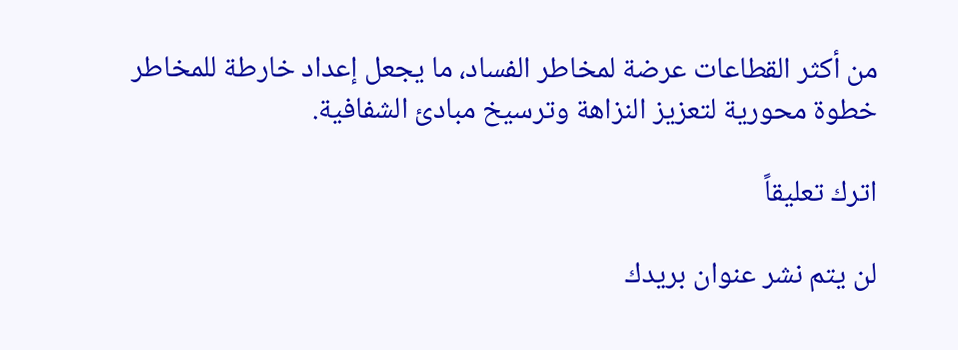من أكثر القطاعات عرضة لمخاطر الفساد، ما يجعل إعداد خارطة للمخاطر خطوة محورية لتعزيز النزاهة وترسيخ مبادئ الشفافية.

اترك تعليقاً

لن يتم نشر عنوان بريدك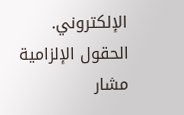الإلكتروني. الحقول الإلزامية مشار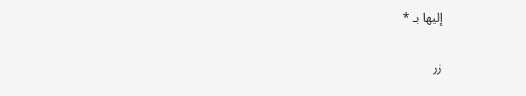إليها بـ *

زر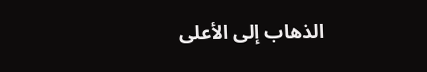الذهاب إلى الأعلى